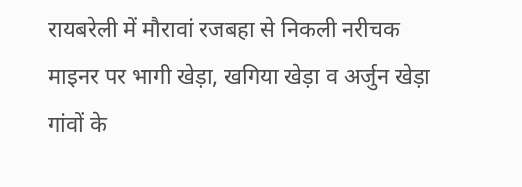रायबरेली में मौरावां रजबहा से निकली नरीचक माइनर पर भागी खेड़ा, खगिया खेड़ा व अर्जुन खेड़ा गांवों के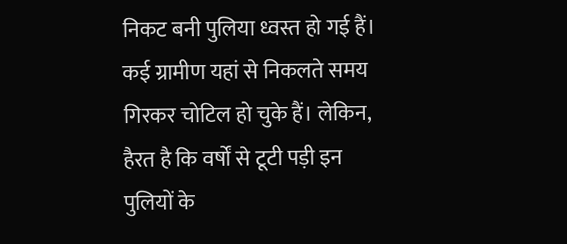निकट बनी पुलिया ध्वस्त हो गई हैं। कई ग्रामीण यहां से निकलते समय गिरकर चोटिल हो चुके हैं। लेकिन, हैरत है कि वर्षों से टूटी पड़ी इन पुलियों के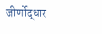जीर्णोद्धार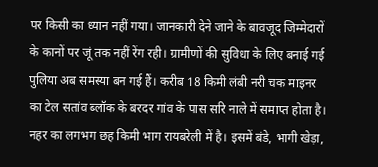पर किसी का ध्यान नहीं गया। जानकारी देने जाने के बावजूद जिम्मेदारों के कानों पर जूं तक नहीं रेंग रही। ग्रामीणों की सुविधा के लिए बनाई गई पुलिया अब समस्या बन गई हैं। करीब 18 किमी लंबी नरी चक माइनर का टेल सतांव ब्लॉक के बरदर गांव के पास सरि नाले में समाप्त होता है। नहर का लगभग छह किमी भाग रायबरेली में है। इसमें बंडे, भागी खेड़ा,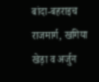बांदा-बहराइच राजमार्ग, खगिया खेड़ा व अर्जुन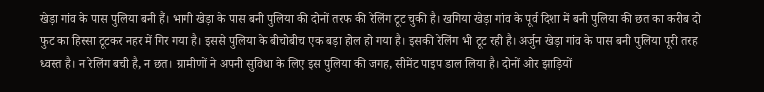खेड़ा गांव के पास पुलिया बनी हैं। भागी खेड़ा के पास बनी पुलिया की दोनों तरफ की रेलिंग टूट चुकी है। खगिया खेड़ा गांव के पूर्व दिशा में बनी पुलिया की छत का करीब दो फुट का हिस्सा टूटकर नहर में गिर गया है। इससे पुलिया के बीचोबीच एक बड़ा होल हो गया है। इसकी रेलिंग भी टूट रही है। अर्जुन खेड़ा गांव के पास बनी पुलिया पूरी तरह ध्वस्त है। न रेलिंग बची है, न छत। ग्रामीणों ने अपनी सुविधा के लिए इस पुलिया की जगह, सीमेंट पाइप डाल लिया है। दोनों ओर झाड़ियों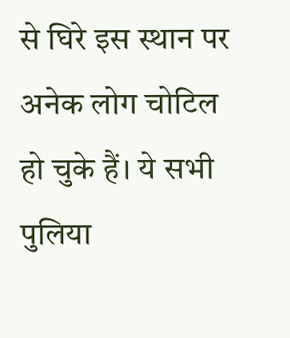से घिरे इस स्थान पर अनेक लोग चोटिल हो चुके हैं। ये सभी पुलिया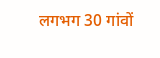लगभग 30 गांवों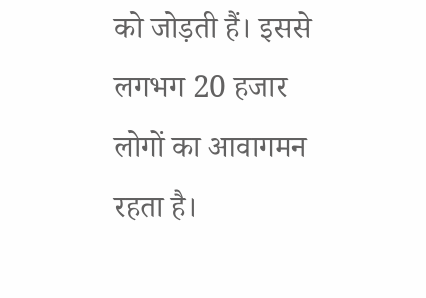को जोड़ती हैं। इससे लगभग 20 हजार लोगों का आवागमन रहता है।